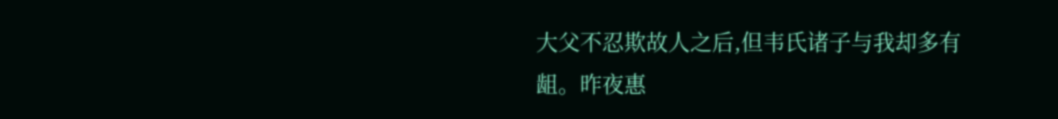大父不忍欺故人之后,但韦氏诸子与我却多有龃。昨夜惠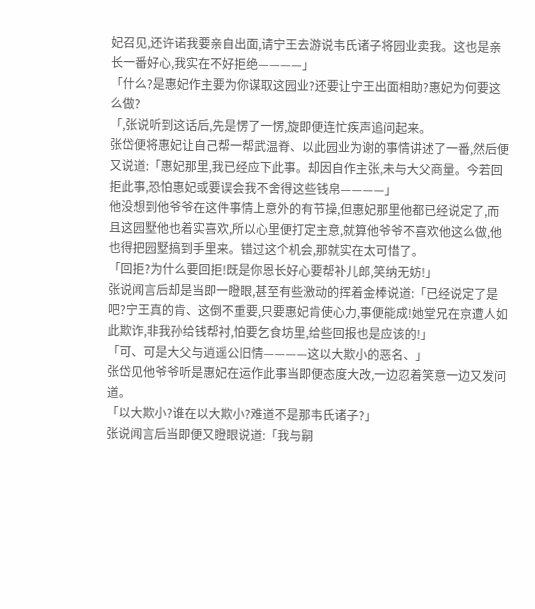妃召见,还许诺我要亲自出面,请宁王去游说韦氏诸子将园业卖我。这也是亲长一番好心,我实在不好拒绝————」
「什么?是惠妃作主要为你谋取这园业?还要让宁王出面相助?惠妃为何要这么做?
「,张说听到这话后,先是愣了一愣,旋即便连忙疾声追问起来。
张岱便将惠妃让自己帮一帮武温脊、以此园业为谢的事情讲述了一番,然后便又说道:「惠妃那里,我已经应下此事。却因自作主张,未与大父商量。今若回拒此事,恐怕惠妃或要误会我不舍得这些钱帛————」
他没想到他爷爷在这件事情上意外的有节操,但惠妃那里他都已经说定了,而且这园墅他也着实喜欢,所以心里便打定主意,就算他爷爷不喜欢他这么做,他也得把园墅搞到手里来。错过这个机会,那就实在太可惜了。
「回拒?为什么要回拒!既是你恩长好心要帮补儿郎,笑纳无妨!」
张说闻言后却是当即一瞪眼,甚至有些激动的挥着金棒说道:「已经说定了是吧?宁王真的肯、这倒不重要,只要惠妃肯使心力,事便能成!她堂兄在京遭人如此欺诈,非我孙给钱帮衬,怕要乞食坊里,给些回报也是应该的!」
「可、可是大父与逍遥公旧情————这以大欺小的恶名、」
张岱见他爷爷听是惠妃在运作此事当即便态度大改,一边忍着笑意一边又发问道。
「以大欺小?谁在以大欺小?难道不是那韦氏诸子?」
张说闻言后当即便又瞪眼说道:「我与嗣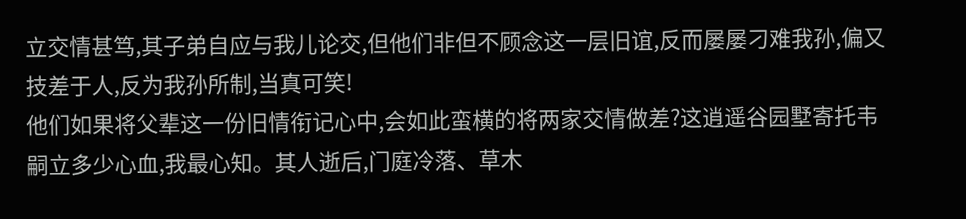立交情甚笃,其子弟自应与我儿论交,但他们非但不顾念这一层旧谊,反而屡屡刁难我孙,偏又技差于人,反为我孙所制,当真可笑!
他们如果将父辈这一份旧情衔记心中,会如此蛮横的将两家交情做差?这逍遥谷园墅寄托韦嗣立多少心血,我最心知。其人逝后,门庭冷落、草木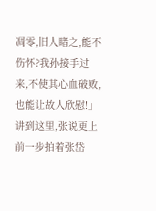凋零,旧人睹之,能不伤怀?我孙接手过来,不使其心血破败,也能让故人欣慰!」
讲到这里,张说更上前一步拍着张岱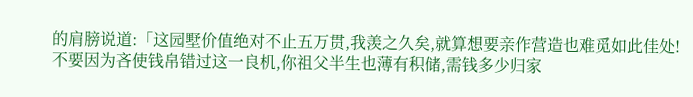的肩膀说道:「这园墅价值绝对不止五万贯,我羡之久矣,就算想要亲作营造也难觅如此佳处!不要因为吝使钱帛错过这一良机,你祖父半生也薄有积储,需钱多少归家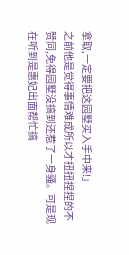拿取,一定要把这园墅买入手中来!」
之前他是觉得事情难成所以才扭扭捏捏的不赞同,免得园墅没搞到还惹了一身骚。可是现在听到是惠妃出面帮忙搞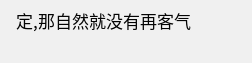定,那自然就没有再客气